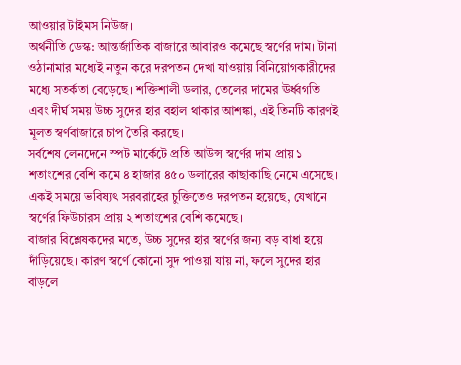আওয়ার টাইমস নিউজ।
অর্থনীতি ডেস্ক: আন্তর্জাতিক বাজারে আবারও কমেছে স্বর্ণের দাম। টানা ওঠানামার মধ্যেই নতুন করে দরপতন দেখা যাওয়ায় বিনিয়োগকারীদের মধ্যে সতর্কতা বেড়েছে। শক্তিশালী ডলার, তেলের দামের ঊর্ধ্বগতি এবং দীর্ঘ সময় উচ্চ সুদের হার বহাল থাকার আশঙ্কা, এই তিনটি কারণই মূলত স্বর্ণবাজারে চাপ তৈরি করছে।
সর্বশেষ লেনদেনে স্পট মার্কেটে প্রতি আউন্স স্বর্ণের দাম প্রায় ১ শতাংশের বেশি কমে ৪ হাজার ৪৫০ ডলারের কাছাকাছি নেমে এসেছে। একই সময়ে ভবিষ্যৎ সরবরাহের চুক্তিতেও দরপতন হয়েছে, যেখানে স্বর্ণের ফিউচারস প্রায় ২ শতাংশের বেশি কমেছে।
বাজার বিশ্লেষকদের মতে, উচ্চ সুদের হার স্বর্ণের জন্য বড় বাধা হয়ে দাঁড়িয়েছে। কারণ স্বর্ণে কোনো সুদ পাওয়া যায় না, ফলে সুদের হার বাড়লে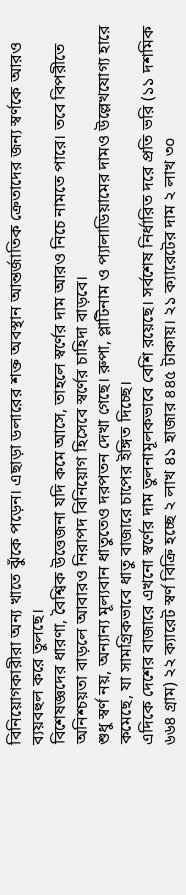বিনিয়োগকারীরা অন্য খাতে ঝুঁকে পড়েন। এছাড়া ডলারের শক্ত অবস্থান আন্তর্জাতিক ক্রেতাদের জন্য স্বর্ণকে আরও ব্যয়বহুল করে তুলছে।
বিশেষজ্ঞদের ধারণা, বৈশ্বিক উত্তেজনা যদি কমে আসে, তাহলে স্বর্ণের দাম আরও নিচে নামতে পারে। তবে বিপরীতে অনিশ্চয়তা বাড়লে আবারও নিরাপদ বিনিয়োগ হিসেবে স্বর্ণের চাহিদা বাড়বে।
শুধু স্বর্ণ নয়, অন্যান্য মূল্যবান ধাতুতেও দরপতন দেখা গেছে। রুপা, প্লাটিনাম ও প্যালাডিয়ামের দামও উল্লেখযোগ্য হারে কমেছে, যা সামগ্রিকভাবে ধাতু বাজারে চাপের ইঙ্গিত দিচ্ছে।
এদিকে দেশের বাজারে এখনো স্বর্ণের দাম তুলনামূলকভাবে বেশি রয়েছে। সর্বশেষ নির্ধারিত দরে প্রতি ভরি (১১ দশমিক ৬৬৪ গ্রাম) ২২ ক্যারেট স্বর্ণ বিক্রি হচ্ছে ২ লাখ ৪১ হাজার ৪৪৫ টাকায়। ২১ ক্যারেটের দাম ২ লাখ ৩০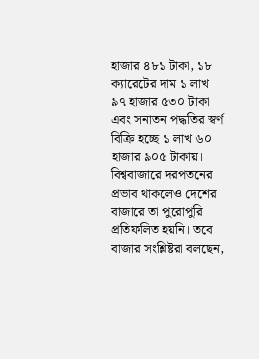হাজার ৪৮১ টাকা, ১৮ ক্যারেটের দাম ১ লাখ ৯৭ হাজার ৫৩০ টাকা এবং সনাতন পদ্ধতির স্বর্ণ বিক্রি হচ্ছে ১ লাখ ৬০ হাজার ৯০৫ টাকায়।
বিশ্ববাজারে দরপতনের প্রভাব থাকলেও দেশের বাজারে তা পুরোপুরি প্রতিফলিত হয়নি। তবে বাজার সংশ্লিষ্টরা বলছেন,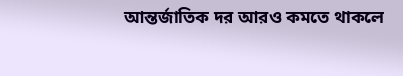আন্তর্জাতিক দর আরও কমতে থাকলে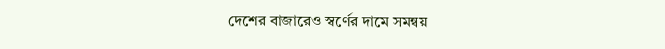দেশের বাজারেও স্বর্ণের দামে সমন্বয়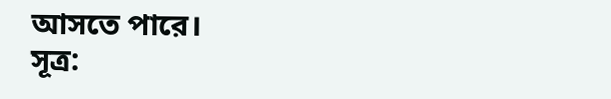আসতে পারে।
সূত্র: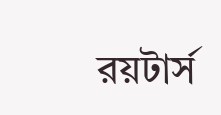রয়টার্স